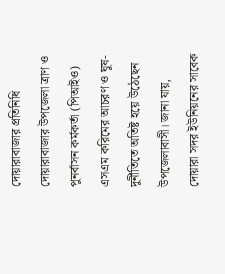দোয়ারাবাজার প্রতিনিধি
দোয়ারাবাজার উপজেলা ত্রাণ ও পুনর্বাসন কর্মকর্তা (পিআইও) এসএম করিমের আচরণ ও ঘুষ-দুর্নীতিতে অতিষ্ট হয়ে উঠেছেন উপজেলাবাসী। জানা যায়, দোয়ারা সদর ইউনিয়নের সাবেক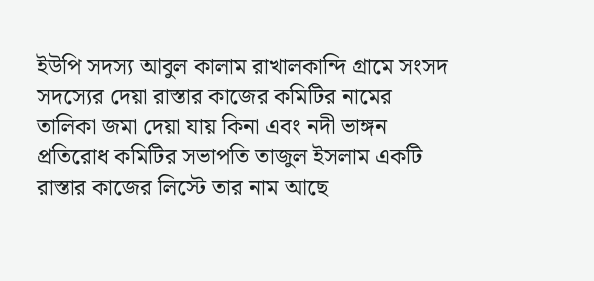ইউপি সদস্য আবুল কালাম রাখালকান্দি গ্রামে সংসদ সদস্যের দেয়া রাস্তার কাজের কমিটির নামের তালিকা জমা দেয়া যায় কিনা এবং নদী ভাঙ্গন প্রতিরোধ কমিটির সভাপতি তাজুল ইসলাম একটি রাস্তার কাজের লিস্টে তার নাম আছে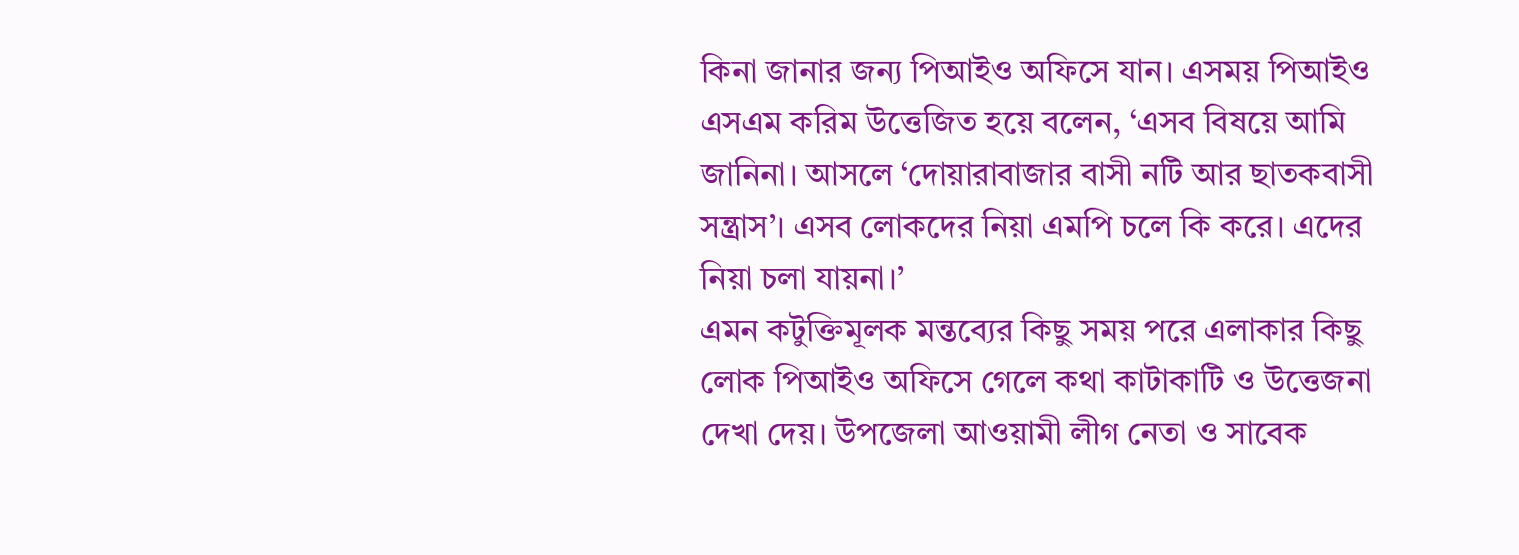কিনা জানার জন্য পিআইও অফিসে যান। এসময় পিআইও এসএম করিম উত্তেজিত হয়ে বলেন, ‘এসব বিষয়ে আমি জানিনা। আসলে ‘দোয়ারাবাজার বাসী নটি আর ছাতকবাসী
সন্ত্রাস’। এসব লোকদের নিয়া এমপি চলে কি করে। এদের নিয়া চলা যায়না।’
এমন কটুক্তিমূলক মন্তব্যের কিছু সময় পরে এলাকার কিছু লোক পিআইও অফিসে গেলে কথা কাটাকাটি ও উত্তেজনা দেখা দেয়। উপজেলা আওয়ামী লীগ নেতা ও সাবেক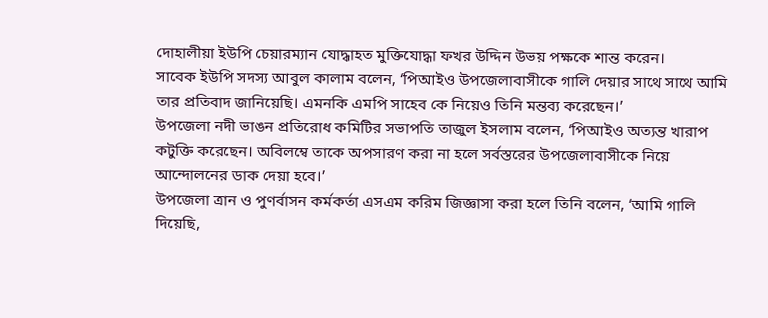দোহালীয়া ইউপি চেয়ারম্যান যোদ্ধাহত মুক্তিযোদ্ধা ফখর উদ্দিন উভয় পক্ষকে শান্ত করেন।
সাবেক ইউপি সদস্য আবুল কালাম বলেন, ‘পিআইও উপজেলাবাসীকে গালি দেয়ার সাথে সাথে আমি তার প্রতিবাদ জানিয়েছি। এমনকি এমপি সাহেব কে নিয়েও তিনি মন্তব্য করেছেন।’
উপজেলা নদী ভাঙন প্রতিরোধ কমিটির সভাপতি তাজুল ইসলাম বলেন, ‘পিআইও অত্যন্ত খারাপ কটুক্তি করেছেন। অবিলম্বে তাকে অপসারণ করা না হলে সর্বস্তরের উপজেলাবাসীকে নিয়ে আন্দোলনের ডাক দেয়া হবে।’
উপজেলা ত্রান ও পুণর্বাসন কর্মকর্তা এসএম করিম জিজ্ঞাসা করা হলে তিনি বলেন, ‘আমি গালি দিয়েছি,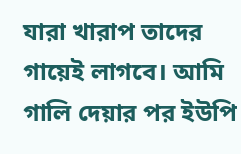যারা খারাপ তাদের গায়েই লাগবে। আমি গালি দেয়ার পর ইউপি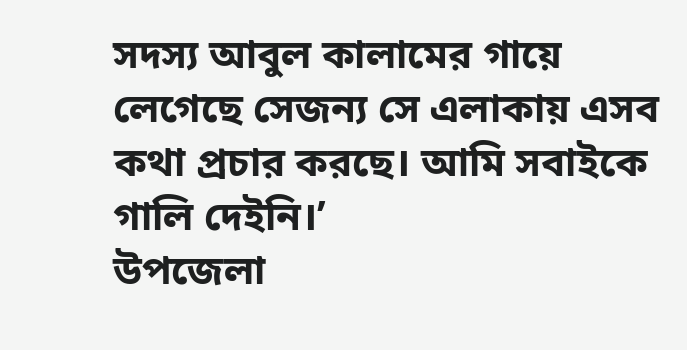সদস্য আবুল কালামের গায়ে লেগেছে সেজন্য সে এলাকায় এসব কথা প্রচার করছে। আমি সবাইকে গালি দেইনি।’
উপজেলা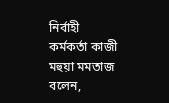নির্বাহী কর্মকর্তা কাজী মহুয়া মমতাজ বলেন,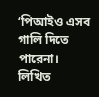‘পিআইও এসব গালি দিতে পারেনা। লিখিত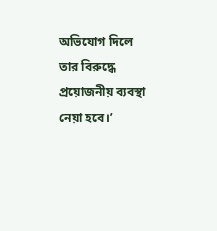অভিযোগ দিলে তার বিরুদ্ধে প্রয়োজনীয় ব্যবস্থা নেয়া হবে।’